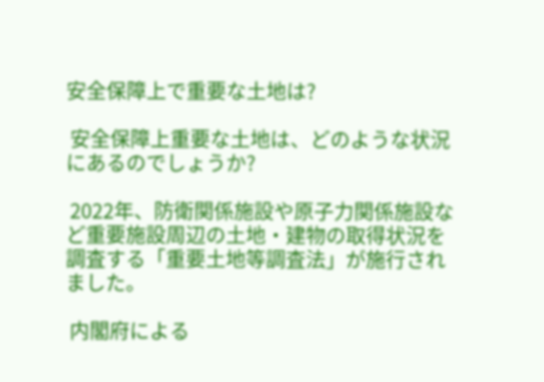安全保障上で重要な土地は?

 安全保障上重要な土地は、どのような状況にあるのでしょうか?

 2022年、防衛関係施設や原子力関係施設など重要施設周辺の土地・建物の取得状況を調査する「重要土地等調査法」が施行されました。

 内閣府による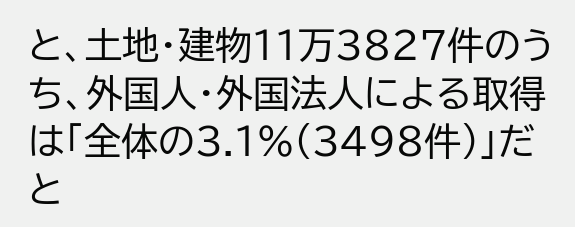と、土地・建物11万3827件のうち、外国人・外国法人による取得は「全体の3.1%(3498件)」だと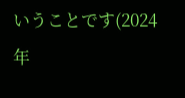いうことです(2024年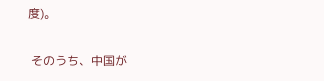度)。

 そのうち、中国が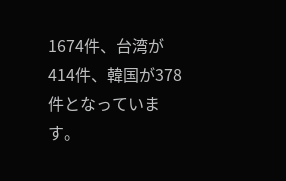1674件、台湾が414件、韓国が378件となっています。